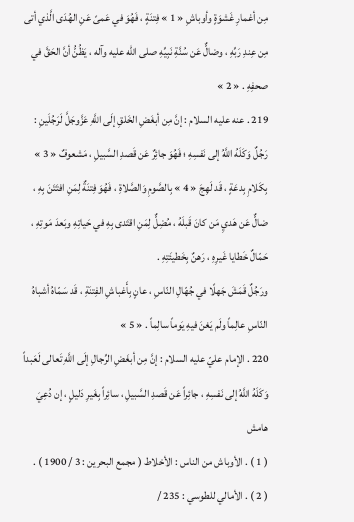مِن أغمارِ غَشوَةٍ وأوباشِ « 1 » فِتنَةٍ ، فَهُوَ في عَمىً عَنِ الهُدَى الَّذي أتى مِن عِندِ رَبِّهِ ، وضالٌّ عَن سُنَّةِ نَبِيِّهِ صلى الله عليه وآله ، يَظُنُّ أنَّ الحَقَّ في صحفِهِ . « 2 »
219 . عنه عليه السلام : إنَّ مِن أبغَضِ الخَلقِ إلَى اللَّهِ عَزَّوجَلَّ لَرَجُلَينِ : رَجُلٌ وَكَلَهُ اللَّهُ إلى نَفسِهِ ؛ فَهُوَ جائِرٌ عَن قَصدِ السَّبيلِ ، مَشعوفٌ « 3 » بِكَلامِ بِدعَةٍ ، قَد لَهِجَ « 4 » بِالصَّومِ وَالصَّلاةِ ، فَهُوَ فِتنَةٌ لِمَنِ افتَتَنَ بِهِ ، ضالٌّ عَن هَديِ مَن كانَ قَبلَهُ ، مُضِلٌّ لِمَنِ اقتَدى بِهِ في حَياتِهِ وبَعدَ مَوتِهِ ، حَمّالٌ خَطايا غَيرِهِ ، رَهنٌ بِخَطيئَتِهِ .
ورَجُلٌ قَمَشَ جَهلًا في جُهّالِ النّاسِ ، عانٍ بِأَغباشِ الفِتنَةِ ، قَد سَمّاهُ أشباهُ النّاسِ عالِماً ولَم يَغنَ فيهِ يَوماً سالِماً . « 5 »
220 . الإمام عليّ عليه السلام : إنَّ مِن أبغَضِ الرِّجالِ إلَى اللَّهِ تَعالى لَعَبداً وَكَلَهُ اللَّهُ إلى نَفسِهِ ، جائِراً عَن قَصدِ السَّبيلِ ، سائِراً بِغَيرِ دَليلٍ ، إن دُعِيَ
هامش
( 1 ) . الأوباش من الناس : الأخلاط ( مجمع البحرين : 3 / 1900 ) .
( 2 ) . الأمالي للطوسي : 235 /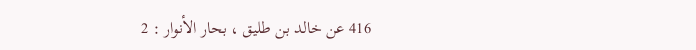416 عن خالد بن طليق ، بحار الأنوار : 2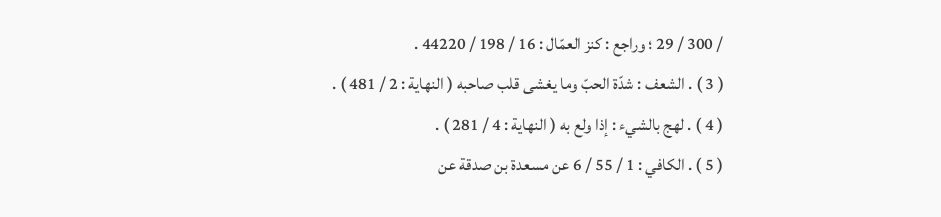/ 300 / 29 ؛ وراجع : كنز العمّال : 16 / 198 / 44220 .
( 3 ) . الشعف : شدّة الحبّ وما يغشى قلب صاحبه ( النهاية : 2 / 481 ) .
( 4 ) . لهج بالشيء : إذا ولع به ( النهاية : 4 / 281 ) .
( 5 ) . الكافي : 1 / 55 / 6 عن مسعدة بن صدقة عن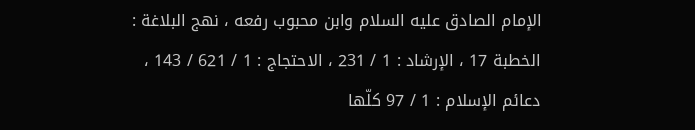الإمام الصادق عليه السلام وابن محبوب رفعه ، نهج البلاغة : الخطبة 17 ، الإرشاد : 1 / 231 ، الاحتجاج : 1 / 621 / 143 ، دعائم الإسلام : 1 / 97 كلّها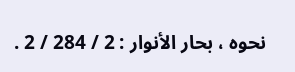نحوه ، بحار الأنوار : 2 / 284 / 2 .